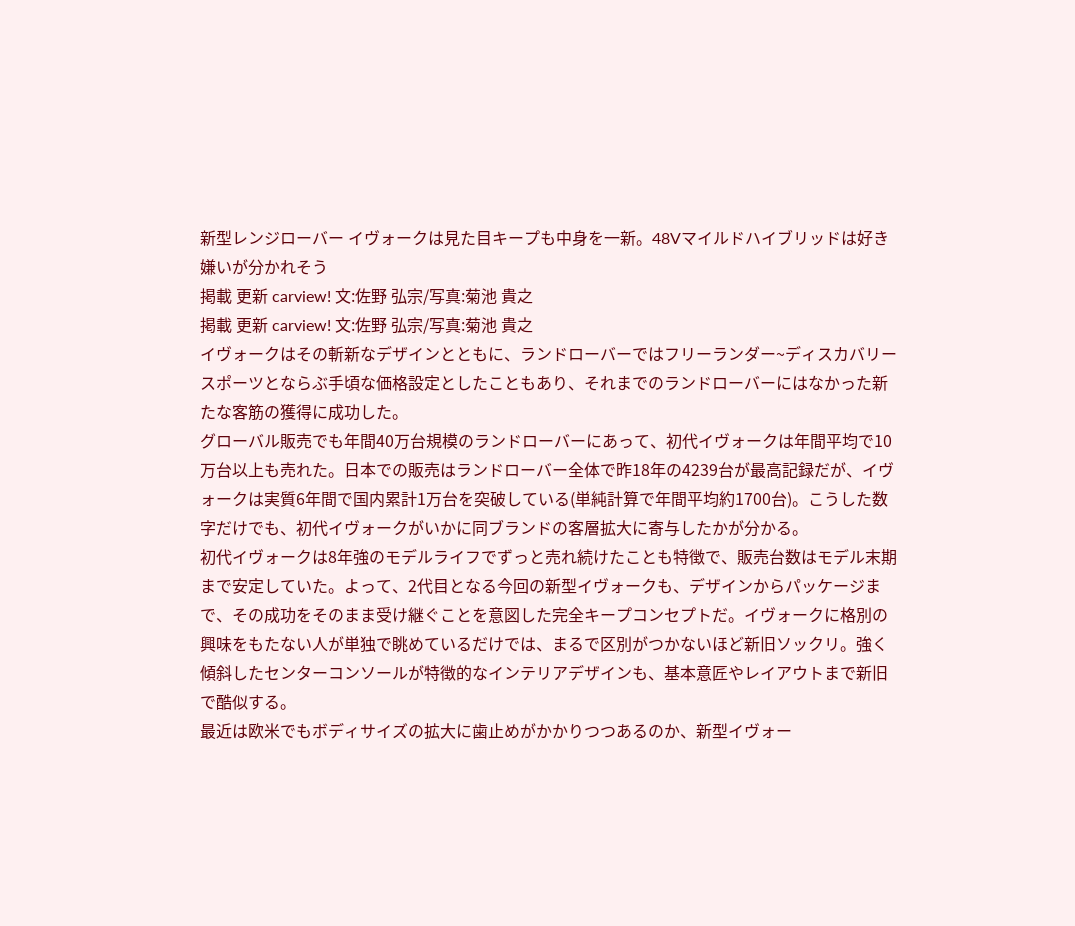新型レンジローバー イヴォークは見た目キープも中身を一新。48Vマイルドハイブリッドは好き嫌いが分かれそう
掲載 更新 carview! 文:佐野 弘宗/写真:菊池 貴之
掲載 更新 carview! 文:佐野 弘宗/写真:菊池 貴之
イヴォークはその斬新なデザインとともに、ランドローバーではフリーランダー~ディスカバリースポーツとならぶ手頃な価格設定としたこともあり、それまでのランドローバーにはなかった新たな客筋の獲得に成功した。
グローバル販売でも年間40万台規模のランドローバーにあって、初代イヴォークは年間平均で10万台以上も売れた。日本での販売はランドローバー全体で昨18年の4239台が最高記録だが、イヴォークは実質6年間で国内累計1万台を突破している(単純計算で年間平均約1700台)。こうした数字だけでも、初代イヴォークがいかに同ブランドの客層拡大に寄与したかが分かる。
初代イヴォークは8年強のモデルライフでずっと売れ続けたことも特徴で、販売台数はモデル末期まで安定していた。よって、2代目となる今回の新型イヴォークも、デザインからパッケージまで、その成功をそのまま受け継ぐことを意図した完全キープコンセプトだ。イヴォークに格別の興味をもたない人が単独で眺めているだけでは、まるで区別がつかないほど新旧ソックリ。強く傾斜したセンターコンソールが特徴的なインテリアデザインも、基本意匠やレイアウトまで新旧で酷似する。
最近は欧米でもボディサイズの拡大に歯止めがかかりつつあるのか、新型イヴォー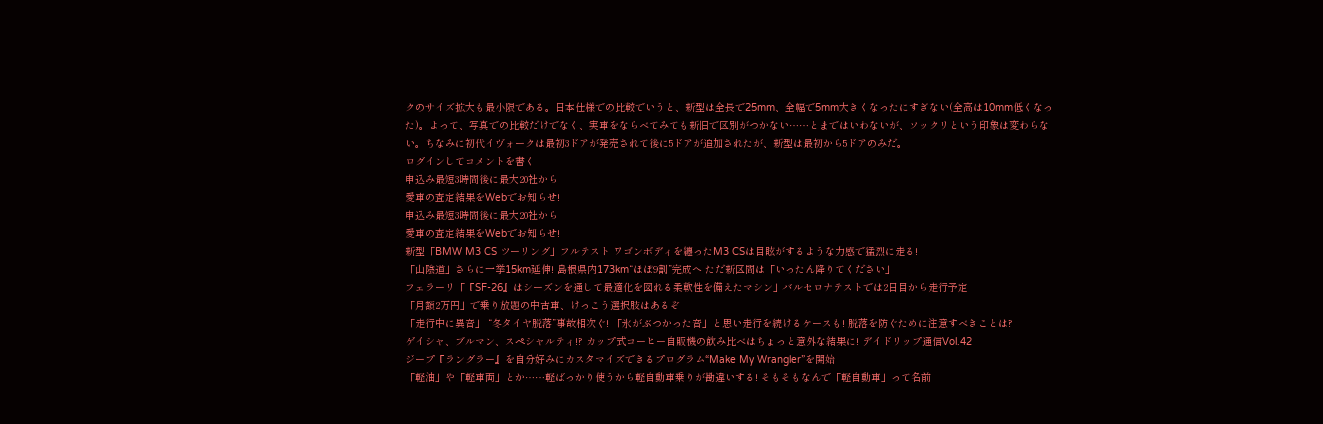クのサイズ拡大も最小限である。日本仕様での比較でいうと、新型は全長で25mm、全幅で5mm大きくなったにすぎない(全高は10mm低くなった)。よって、写真での比較だけでなく、実車をならべてみても新旧で区別がつかない……とまではいわないが、ソックリという印象は変わらない。ちなみに初代イヴォークは最初3ドアが発売されて後に5ドアが追加されたが、新型は最初から5ドアのみだ。
ログインしてコメントを書く
申込み最短3時間後に最大20社から
愛車の査定結果をWebでお知らせ!
申込み最短3時間後に最大20社から
愛車の査定結果をWebでお知らせ!
新型「BMW M3 CS ツーリング」フルテスト ワゴンボディを纏ったM3 CSは目眩がするような力感で猛烈に走る!
「山陰道」さらに一挙15km延伸! 島根県内173km“ほぼ9割”完成へ ただ新区間は「いったん降りてください」
フェラーリ「『SF-26』はシーズンを通して最適化を図れる柔軟性を備えたマシン」バルセロナテストでは2日目から走行予定
「月額2万円」で乗り放題の中古車、けっこう選択肢はあるぞ
「走行中に異音」 “冬タイヤ脱落”事故相次ぐ! 「氷がぶつかった音」と思い走行を続けるケースも! 脱落を防ぐために注意すべきことは?
ゲイシャ、ブルマン、スペシャルティ!? カップ式コーヒー自販機の飲み比べはちょっと意外な結果に! デイドリップ通信Vol.42
ジープ『ラングラー』を自分好みにカスタマイズできるプログラム“Make My Wrangler”を開始
「軽油」や「軽車両」とか……軽ばっかり使うから軽自動車乗りが勘違いする! そもそもなんで「軽自動車」って名前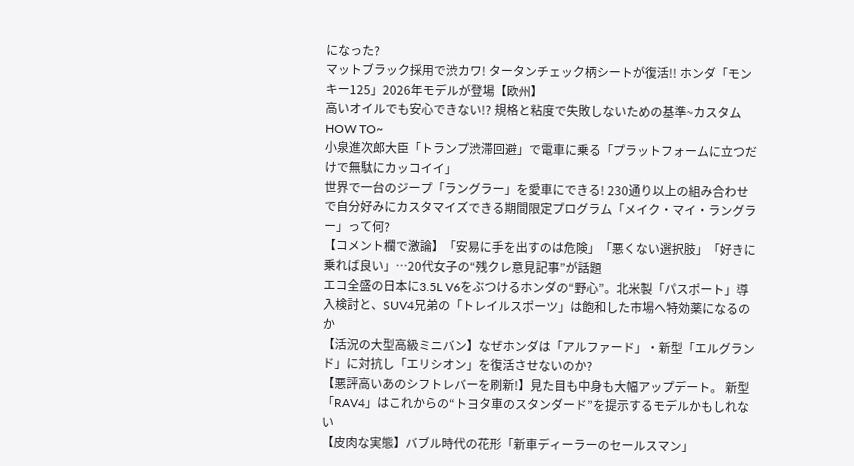になった?
マットブラック採用で渋カワ! タータンチェック柄シートが復活!! ホンダ「モンキー125」2026年モデルが登場【欧州】
高いオイルでも安心できない!? 規格と粘度で失敗しないための基準~カスタムHOW TO~
小泉進次郎大臣「トランプ渋滞回避」で電車に乗る「プラットフォームに立つだけで無駄にカッコイイ」
世界で一台のジープ「ラングラー」を愛車にできる! 230通り以上の組み合わせで自分好みにカスタマイズできる期間限定プログラム「メイク・マイ・ラングラー」って何?
【コメント欄で激論】「安易に手を出すのは危険」「悪くない選択肢」「好きに乗れば良い」…20代女子の“残クレ意見記事”が話題
エコ全盛の日本に3.5L V6をぶつけるホンダの“野心”。北米製「パスポート」導入検討と、SUV4兄弟の「トレイルスポーツ」は飽和した市場へ特効薬になるのか
【活況の大型高級ミニバン】なぜホンダは「アルファード」・新型「エルグランド」に対抗し「エリシオン」を復活させないのか?
【悪評高いあのシフトレバーを刷新!】見た目も中身も大幅アップデート。 新型「RAV4」はこれからの“トヨタ車のスタンダード”を提示するモデルかもしれない
【皮肉な実態】バブル時代の花形「新車ディーラーのセールスマン」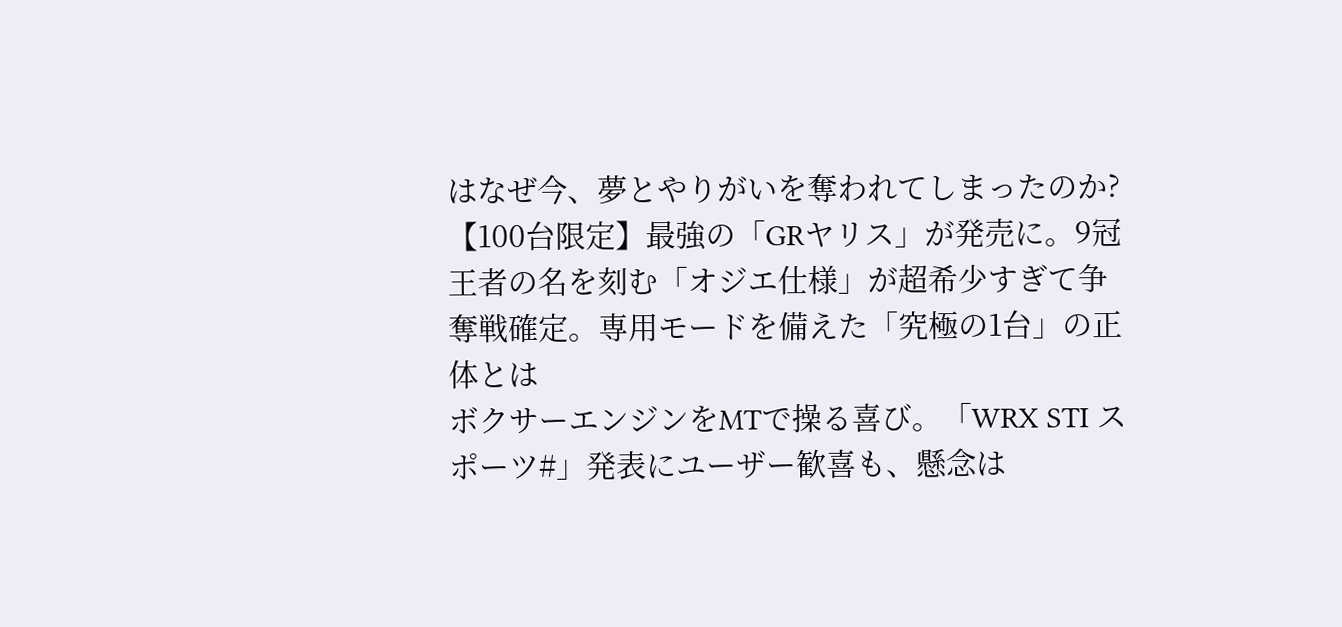はなぜ今、夢とやりがいを奪われてしまったのか?
【100台限定】最強の「GRヤリス」が発売に。9冠王者の名を刻む「オジエ仕様」が超希少すぎて争奪戦確定。専用モードを備えた「究極の1台」の正体とは
ボクサーエンジンをMTで操る喜び。「WRX STI スポーツ#」発表にユーザー歓喜も、懸念は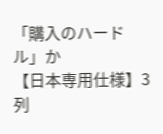「購入のハードル」か
【日本専用仕様】3列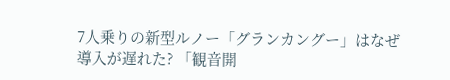7人乗りの新型ルノー「グランカングー」はなぜ導入が遅れた? 「観音開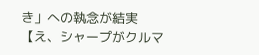き」への執念が結実
【え、シャープがクルマ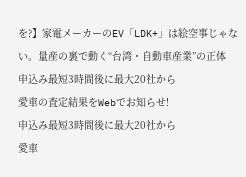を?】家電メーカーのEV「LDK+」は絵空事じゃない。量産の裏で動く“台湾・自動車産業”の正体
申込み最短3時間後に最大20社から
愛車の査定結果をWebでお知らせ!
申込み最短3時間後に最大20社から
愛車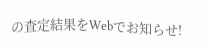の査定結果をWebでお知らせ!